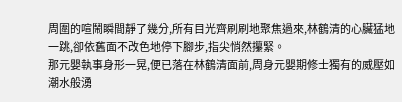周圍的喧鬧瞬間靜了幾分,所有目光齊刷刷地聚焦過來,林鶴清的心臟猛地一跳,卻依舊面不改色地停下腳步,指尖悄然攥緊。
那元嬰執事身形一晃,便已落在林鶴清面前,周身元嬰期修士獨有的威壓如潮水般湧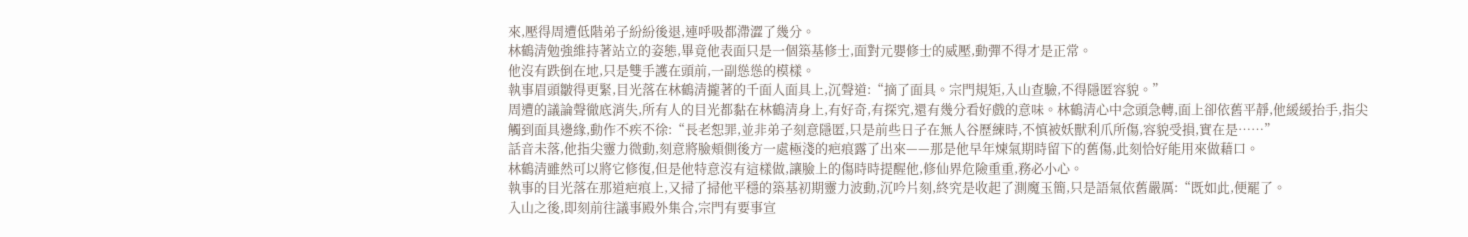來,壓得周遭低階弟子紛紛後退,連呼吸都滯澀了幾分。
林鶴清勉強維持著站立的姿態,畢竟他表面只是一個築基修士,面對元嬰修士的威壓,動彈不得才是正常。
他沒有跌倒在地,只是雙手護在頭前,一副慫慫的模樣。
執事眉頭皺得更緊,目光落在林鶴清攏著的千面人面具上,沉聲道:“摘了面具。宗門規矩,入山查驗,不得隱匿容貌。”
周遭的議論聲徹底消失,所有人的目光都黏在林鶴清身上,有好奇,有探究,還有幾分看好戲的意味。林鶴清心中念頭急轉,面上卻依舊平靜,他緩緩抬手,指尖觸到面具邊緣,動作不疾不徐:“長老恕罪,並非弟子刻意隱匿,只是前些日子在無人谷歷練時,不慎被妖獸利爪所傷,容貌受損,實在是……”
話音未落,他指尖靈力微動,刻意將臉頰側後方一處極淺的疤痕露了出來——那是他早年煉氣期時留下的舊傷,此刻恰好能用來做藉口。
林鶴清雖然可以將它修復,但是他特意沒有這樣做,讓臉上的傷時時提醒他,修仙界危險重重,務必小心。
執事的目光落在那道疤痕上,又掃了掃他平穩的築基初期靈力波動,沉吟片刻,終究是收起了測魔玉簡,只是語氣依舊嚴厲:“既如此,便罷了。
入山之後,即刻前往議事殿外集合,宗門有要事宣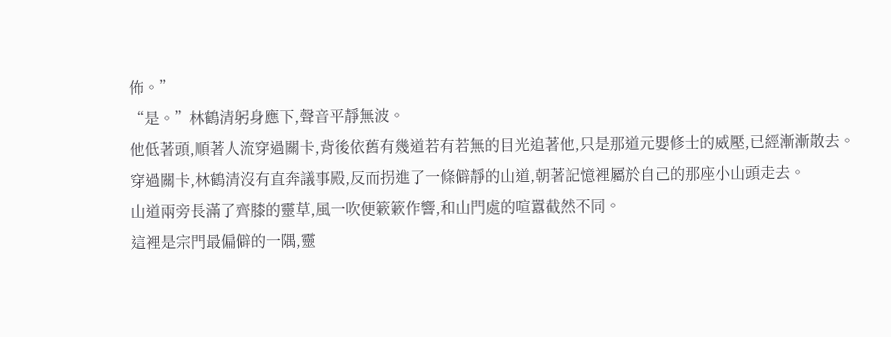佈。”
“是。”林鶴清躬身應下,聲音平靜無波。
他低著頭,順著人流穿過關卡,背後依舊有幾道若有若無的目光追著他,只是那道元嬰修士的威壓,已經漸漸散去。
穿過關卡,林鶴清沒有直奔議事殿,反而拐進了一條僻靜的山道,朝著記憶裡屬於自己的那座小山頭走去。
山道兩旁長滿了齊膝的靈草,風一吹便簌簌作響,和山門處的喧囂截然不同。
這裡是宗門最偏僻的一隅,靈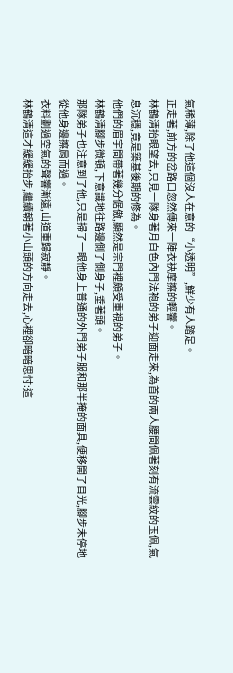氣稀薄,除了他這個沒人在意的“小透明”,鮮少有人踏足。
正走著,前方的岔路口忽然傳來一陣衣袂摩擦的輕響。
林鶴清抬眼望去,只見一隊身著月白色內門法袍的弟子迎面走來,為首的兩人腰間佩著刻有流雲紋的玉佩,氣息沉穩,竟是築基後期的修為。
他們的眉宇間帶著幾分倨傲,顯然是宗門裡頗受重視的弟子。
林鶴清腳步微頓,下意識地往路邊側了側身子,垂著頭。
那隊弟子也注意到了他,只是掃了一眼他身上普通的外門弟子服和那半掩的面具,便移開了目光,腳步未停地從他身邊擦肩而過。
衣料劃過空氣的聲響漸遠,山道重歸寂靜。
林鶴清這才緩緩抬步,繼續朝著小山頭的方向走去,心裡卻暗暗思忖:這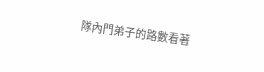隊內門弟子的路數看著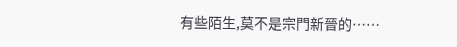有些陌生,莫不是宗門新晉的……